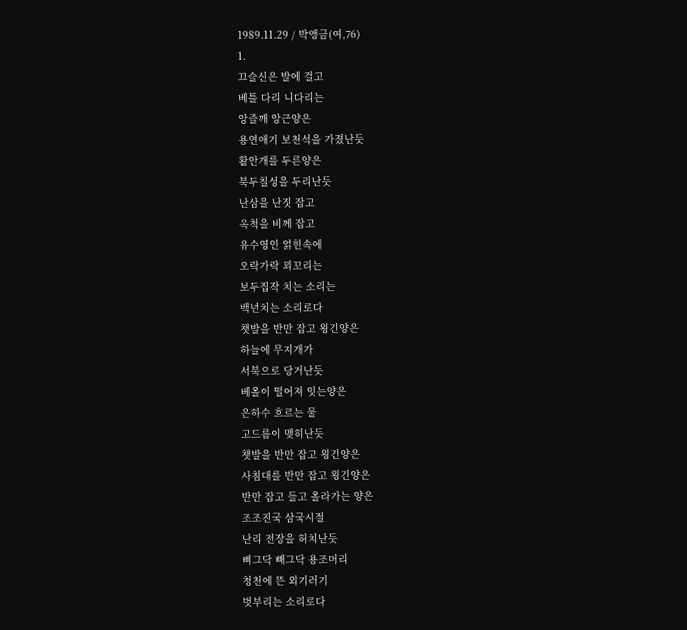1989.11.29 / 박앵금(여,76)
1.
끄슬신은 발에 걸고
베틀 다리 니다리는
앙즐깨 앙근양은
용연애기 보천석을 가졌난듯
활안개를 두른양은
북두칠성을 두리난듯
난삼을 난짓 잡고
옥척을 비께 잡고
유수영인 얽힌속에
오락가락 꾀꼬리는
보두집작 치는 소리는
백년치는 소리로다
챗발을 반만 잡고 욍긴양은
하늘에 무지개가
서북으로 당거난듯
베올이 떨어져 잇는양은
은하수 흐르는 물
고드름이 맺히난듯
챗발을 반만 잡고 욍긴양은
사침대를 반만 잡고 욍긴양은
반만 잡고 들고 올라가는 양은
조조진국 삼국시절
난리 전장을 허치난듯
삐그닥 빼그닥 용조머리
청천에 뜬 외기러기
벗부리는 소리로다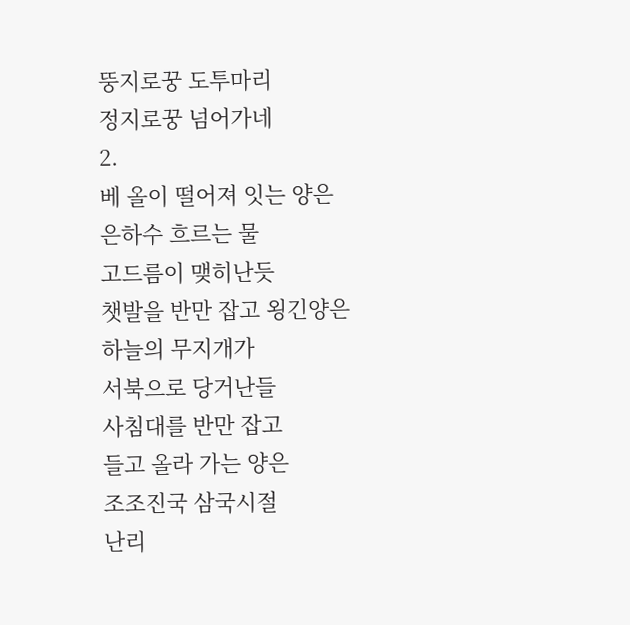뚱지로꿍 도투마리
정지로꿍 넘어가네
2.
베 올이 떨어져 잇는 양은
은하수 흐르는 물
고드름이 맺히난듯
챗발을 반만 잡고 욍긴양은
하늘의 무지개가
서북으로 당거난들
사침대를 반만 잡고
들고 올라 가는 양은
조조진국 삼국시절
난리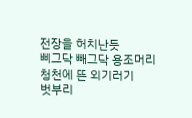전장을 허치난듯
삐그닥 빼그닥 용조머리
청천에 뜬 외기러기
벗부리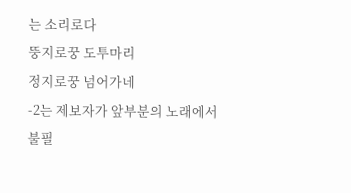는 소리로다
뚱지로꿍 도투마리
정지로꿍 넘어가네
-2는 제보자가 앞부분의 노래에서 불필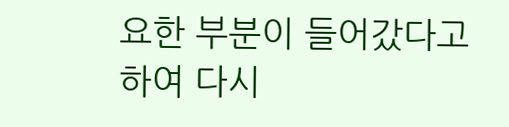요한 부분이 들어갔다고 하여 다시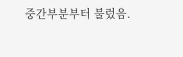중간부분부터 불렀음.